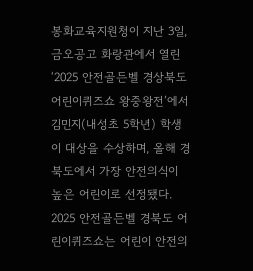봉화교육지원청이 지난 3일, 금오공고 화랑관에서 열린 ‘2025 안전골든벨 경상북도 어린이퀴즈쇼 왕중왕전’에서 김민지(내성초 5학년) 학생이 대상을 수상하며, 올해 경북도에서 가장 안전의식이 높은 어린이로 선정됐다. 2025 안전골든벨 경북도 어린이퀴즈쇼는 어린이 안전의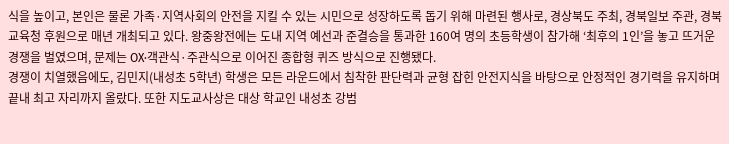식을 높이고, 본인은 물론 가족·지역사회의 안전을 지킬 수 있는 시민으로 성장하도록 돕기 위해 마련된 행사로, 경상북도 주최, 경북일보 주관, 경북교육청 후원으로 매년 개최되고 있다. 왕중왕전에는 도내 지역 예선과 준결승을 통과한 160여 명의 초등학생이 참가해 ‘최후의 1인’을 놓고 뜨거운 경쟁을 벌였으며, 문제는 OX·객관식·주관식으로 이어진 종합형 퀴즈 방식으로 진행됐다.
경쟁이 치열했음에도, 김민지(내성초 5학년) 학생은 모든 라운드에서 침착한 판단력과 균형 잡힌 안전지식을 바탕으로 안정적인 경기력을 유지하며 끝내 최고 자리까지 올랐다. 또한 지도교사상은 대상 학교인 내성초 강범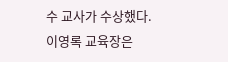수 교사가 수상했다.
이영록 교육장은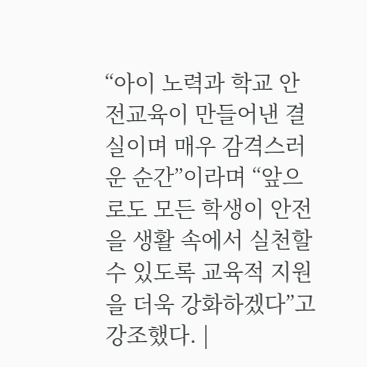“아이 노력과 학교 안전교육이 만들어낸 결실이며 매우 감격스러운 순간”이라며 “앞으로도 모든 학생이 안전을 생활 속에서 실천할 수 있도록 교육적 지원을 더욱 강화하겠다”고 강조했다. |